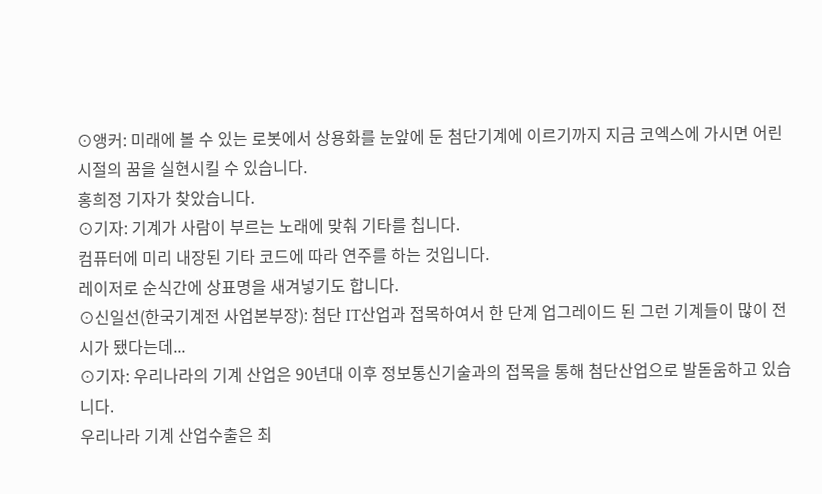⊙앵커: 미래에 볼 수 있는 로봇에서 상용화를 눈앞에 둔 첨단기계에 이르기까지 지금 코엑스에 가시면 어린시절의 꿈을 실현시킬 수 있습니다.
홍희정 기자가 찾았습니다.
⊙기자: 기계가 사람이 부르는 노래에 맞춰 기타를 칩니다.
컴퓨터에 미리 내장된 기타 코드에 따라 연주를 하는 것입니다.
레이저로 순식간에 상표명을 새겨넣기도 합니다.
⊙신일선(한국기계전 사업본부장): 첨단 IT산업과 접목하여서 한 단계 업그레이드 된 그런 기계들이 많이 전시가 됐다는데...
⊙기자: 우리나라의 기계 산업은 90년대 이후 정보통신기술과의 접목을 통해 첨단산업으로 발돋움하고 있습니다.
우리나라 기계 산업수출은 최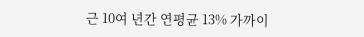근 10여 년간 연평균 13% 가까이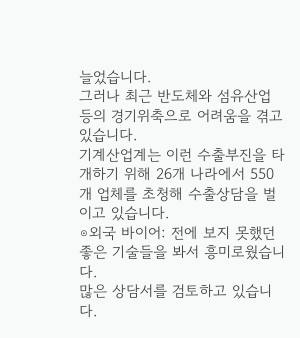늘었습니다.
그러나 최근 반도체와 섬유산업 등의 경기위축으로 어려움을 겪고 있습니다.
기계산업계는 이런 수출부진을 타개하기 위해 26개 나라에서 550개 업체를 초청해 수출상담을 벌이고 있습니다.
⊙외국 바이어: 전에 보지 못했던 좋은 기술들을 봐서 흥미로웠습니다.
많은 상담서를 검토하고 있습니다.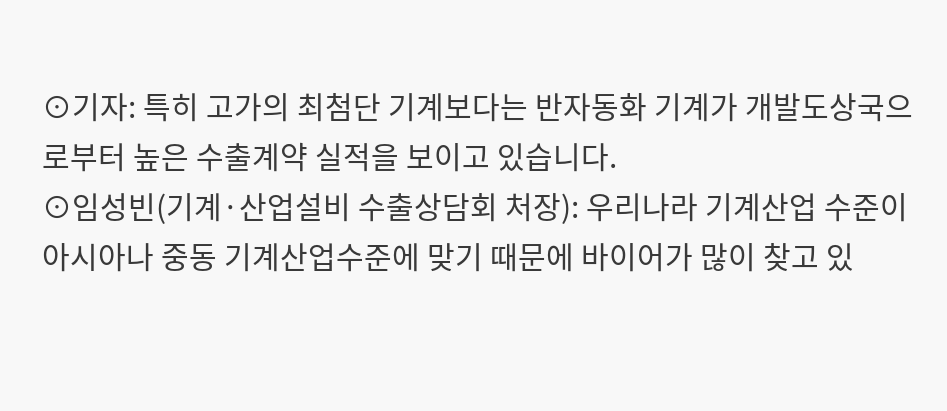⊙기자: 특히 고가의 최첨단 기계보다는 반자동화 기계가 개발도상국으로부터 높은 수출계약 실적을 보이고 있습니다.
⊙임성빈(기계·산업설비 수출상담회 처장): 우리나라 기계산업 수준이 아시아나 중동 기계산업수준에 맞기 때문에 바이어가 많이 찾고 있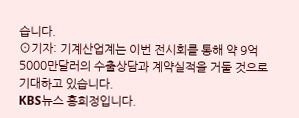습니다.
⊙기자: 기계산업계는 이번 전시회를 통해 약 9억 5000만달러의 수출상담과 계약실적을 거둘 것으로 기대하고 있습니다.
KBS뉴스 홍희정입니다.